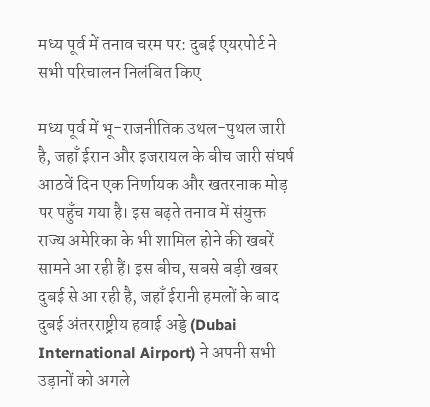मध्य पूर्व में तनाव चरम पर: दुबई एयरपोर्ट ने सभी परिचालन निलंबित किए

मध्य पूर्व में भू-राजनीतिक उथल-पुथल जारी है, जहाँ ईरान और इजरायल के बीच जारी संघर्ष आठवें दिन एक निर्णायक और खतरनाक मोड़ पर पहुँच गया है। इस बढ़ते तनाव में संयुक्त राज्य अमेरिका के भी शामिल होने की खबरें सामने आ रही हैं। इस बीच, सबसे बड़ी खबर दुबई से आ रही है, जहाँ ईरानी हमलों के बाद दुबई अंतरराष्ट्रीय हवाई अड्डे (Dubai International Airport) ने अपनी सभी उड़ानों को अगले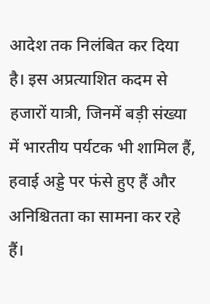आदेश तक निलंबित कर दिया है। इस अप्रत्याशित कदम से हजारों यात्री, जिनमें बड़ी संख्या में भारतीय पर्यटक भी शामिल हैं, हवाई अड्डे पर फंसे हुए हैं और अनिश्चितता का सामना कर रहे हैं।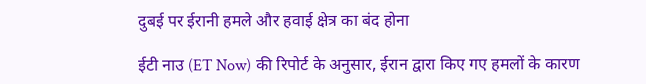दुबई पर ईरानी हमले और हवाई क्षेत्र का बंद होना

ईटी नाउ (ET Now) की रिपोर्ट के अनुसार, ईरान द्वारा किए गए हमलों के कारण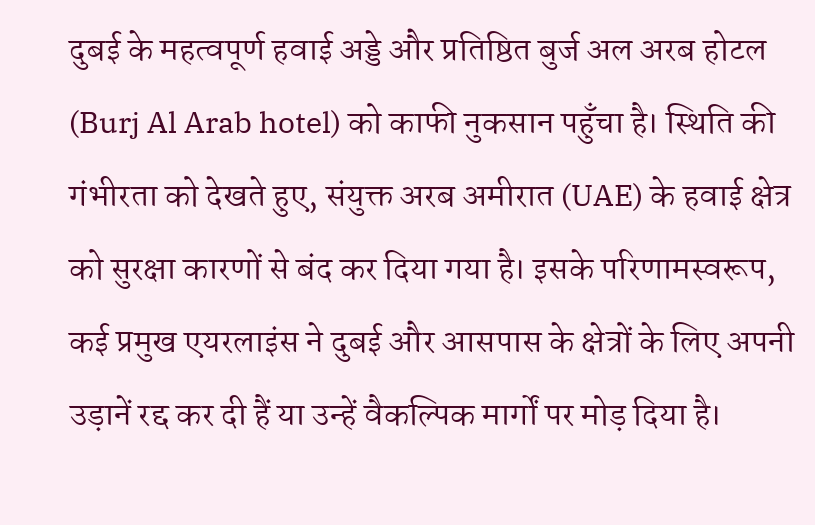दुबई के महत्वपूर्ण हवाई अड्डे और प्रतिष्ठित बुर्ज अल अरब होटल (Burj Al Arab hotel) को काफी नुकसान पहुँचा है। स्थिति की गंभीरता को देखते हुए, संयुक्त अरब अमीरात (UAE) के हवाई क्षेत्र को सुरक्षा कारणों से बंद कर दिया गया है। इसके परिणामस्वरूप, कई प्रमुख एयरलाइंस ने दुबई और आसपास के क्षेत्रों के लिए अपनी उड़ानें रद्द कर दी हैं या उन्हें वैकल्पिक मार्गों पर मोड़ दिया है।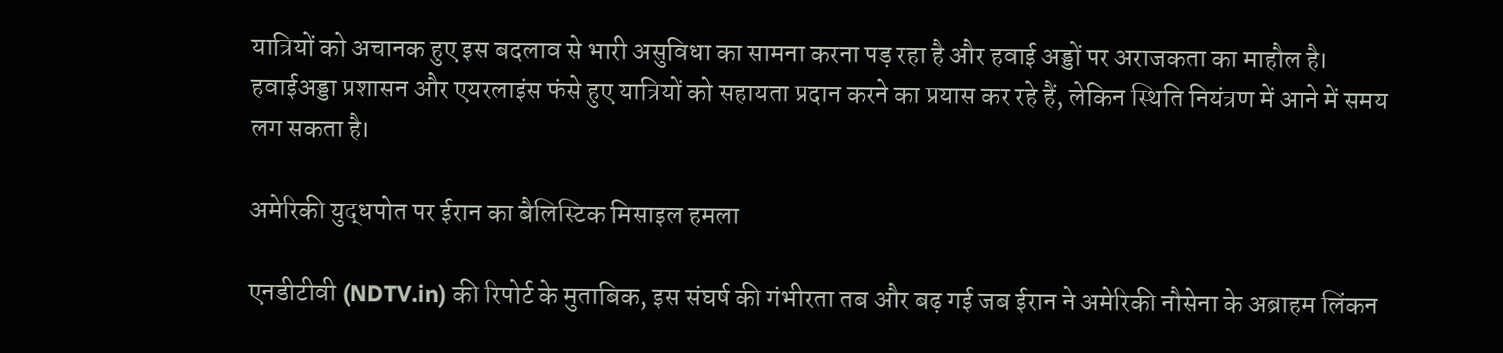यात्रियों को अचानक हुए इस बदलाव से भारी असुविधा का सामना करना पड़ रहा है और हवाई अड्डों पर अराजकता का माहौल है। हवाईअड्डा प्रशासन और एयरलाइंस फंसे हुए यात्रियों को सहायता प्रदान करने का प्रयास कर रहे हैं, लेकिन स्थिति नियंत्रण में आने में समय लग सकता है।

अमेरिकी युद्धपोत पर ईरान का बैलिस्टिक मिसाइल हमला

एनडीटीवी (NDTV.in) की रिपोर्ट के मुताबिक, इस संघर्ष की गंभीरता तब और बढ़ गई जब ईरान ने अमेरिकी नौसेना के अब्राहम लिंकन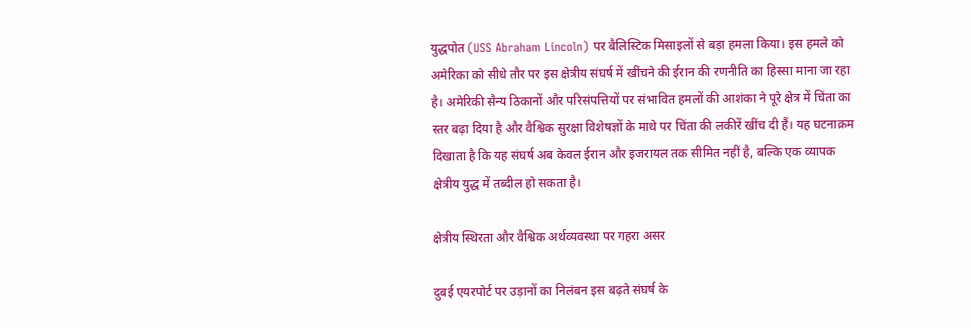युद्धपोत (USS Abraham Lincoln) पर बैलिस्टिक मिसाइलों से बड़ा हमला किया। इस हमले को अमेरिका को सीधे तौर पर इस क्षेत्रीय संघर्ष में खींचने की ईरान की रणनीति का हिस्सा माना जा रहा है। अमेरिकी सैन्य ठिकानों और परिसंपत्तियों पर संभावित हमलों की आशंका ने पूरे क्षेत्र में चिंता का स्तर बढ़ा दिया है और वैश्विक सुरक्षा विशेषज्ञों के माथे पर चिंता की लकीरें खींच दी हैं। यह घटनाक्रम दिखाता है कि यह संघर्ष अब केवल ईरान और इजरायल तक सीमित नहीं है, बल्कि एक व्यापक क्षेत्रीय युद्ध में तब्दील हो सकता है।

क्षेत्रीय स्थिरता और वैश्विक अर्थव्यवस्था पर गहरा असर

दुबई एयरपोर्ट पर उड़ानों का निलंबन इस बढ़ते संघर्ष के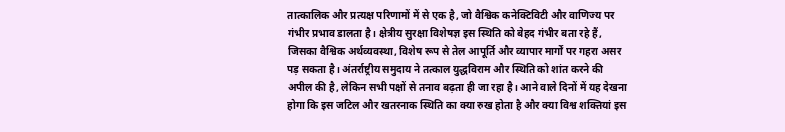तात्कालिक और प्रत्यक्ष परिणामों में से एक है, जो वैश्विक कनेक्टिविटी और वाणिज्य पर गंभीर प्रभाव डालता है। क्षेत्रीय सुरक्षा विशेषज्ञ इस स्थिति को बेहद गंभीर बता रहे हैं, जिसका वैश्विक अर्थव्यवस्था, विशेष रूप से तेल आपूर्ति और व्यापार मार्गों पर गहरा असर पड़ सकता है। अंतर्राष्ट्रीय समुदाय ने तत्काल युद्धविराम और स्थिति को शांत करने की अपील की है, लेकिन सभी पक्षों से तनाव बढ़ता ही जा रहा है। आने वाले दिनों में यह देखना होगा कि इस जटिल और खतरनाक स्थिति का क्या रुख होता है और क्या विश्व शक्तियां इस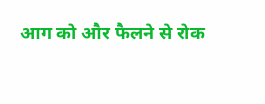आग को और फैलने से रोक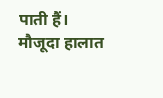पाती हैं। मौजूदा हालात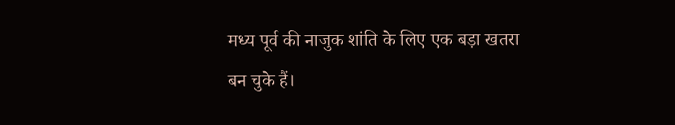मध्य पूर्व की नाजुक शांति के लिए एक बड़ा खतरा बन चुके हैं।